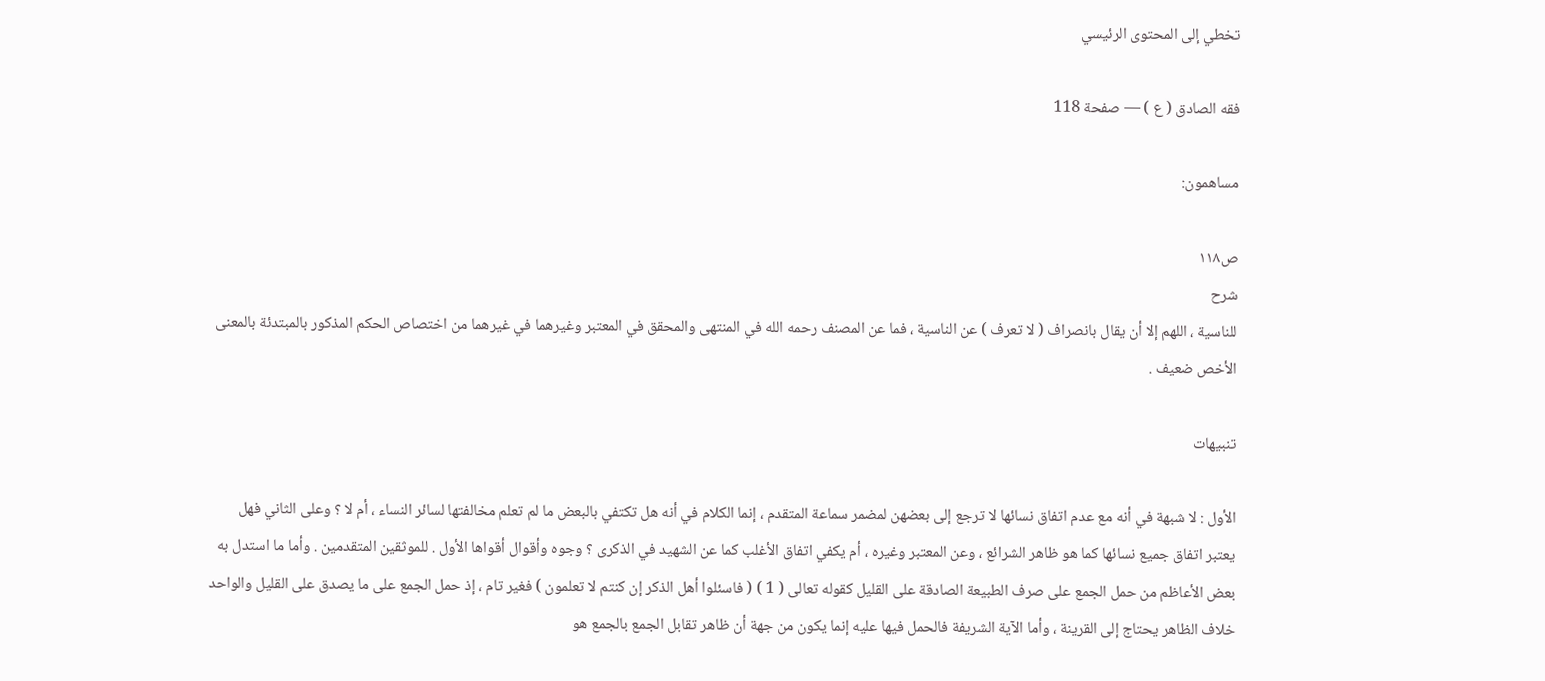تخطي إلى المحتوى الرئيسي

فقه الصادق ( ع ) — صفحة 118

مساهمون:

ص١١٨
شرح
للناسية ، اللهم إلا أن يقال بانصراف ( لا تعرف ) عن الناسية ، فما عن المصنف رحمه الله في المنتهى والمحقق في المعتبر وغيرهما في غيرهما من اختصاص الحكم المذكور بالمبتدئة بالمعنى الأخص ضعيف .

تنبيهات

الأول : لا شبهة في أنه مع عدم اتفاق نسائها لا ترجع إلى بعضهن لمضمر سماعة المتقدم ، إنما الكلام في أنه هل تكتفي بالبعض ما لم تعلم مخالفتها لسائر النساء ، أم لا ؟ وعلى الثاني فهل يعتبر اتفاق جميع نسائها كما هو ظاهر الشرائع ، وعن المعتبر وغيره ، أم يكفي اتفاق الأغلب كما عن الشهيد في الذكرى ؟ وجوه وأقوال أقواها الأول . للموثقين المتقدمين . وأما ما استدل به بعض الأعاظم من حمل الجمع على صرف الطبيعة الصادقة على القليل كقوله تعالى ( 1 ) ( فاسئلوا أهل الذكر إن كنتم لا تعلمون ) فغير تام ، إذ حمل الجمع على ما يصدق على القليل والواحد خلاف الظاهر يحتاج إلى القرينة ، وأما الآية الشريفة فالحمل فيها عليه إنما يكون من جهة أن ظاهر تقابل الجمع بالجمع هو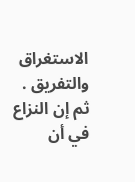الاستغراق والتفريق . ثم إن النزاع في أن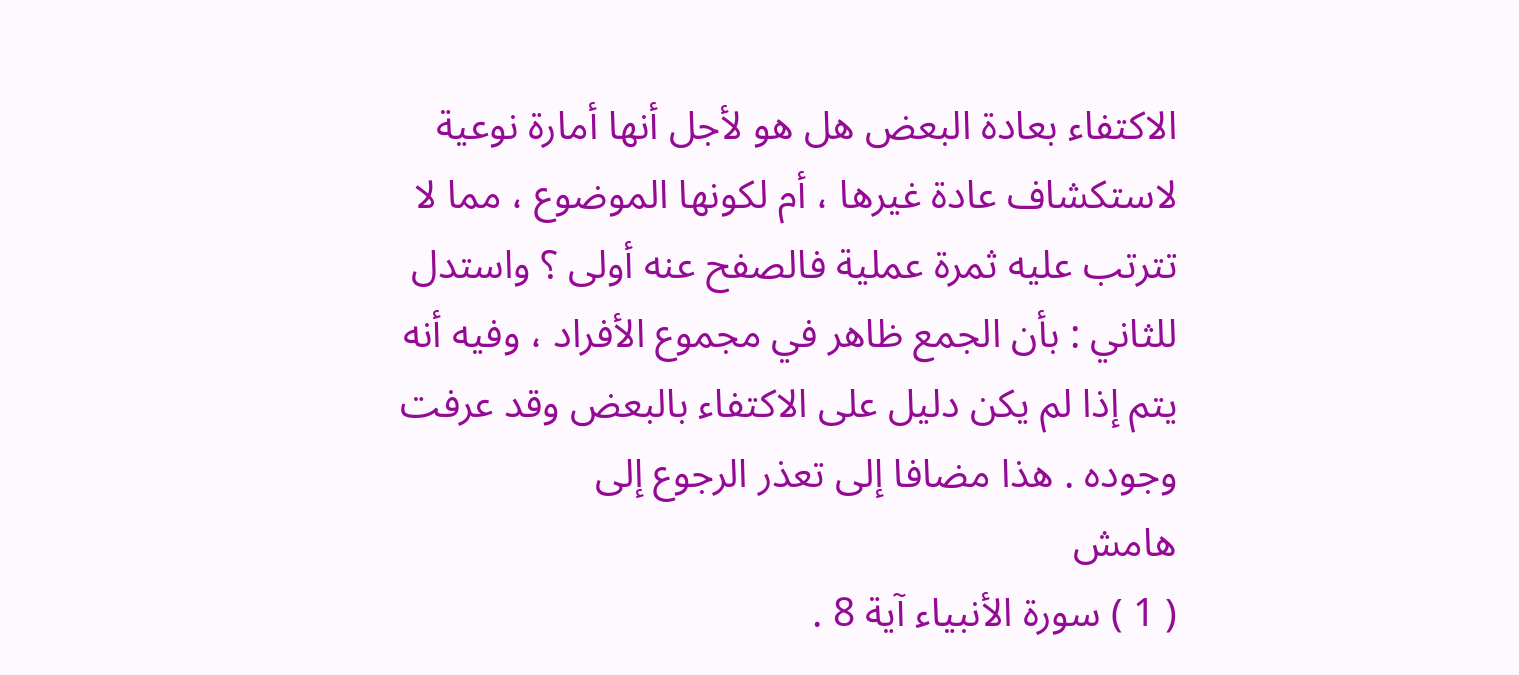الاكتفاء بعادة البعض هل هو لأجل أنها أمارة نوعية لاستكشاف عادة غيرها ، أم لكونها الموضوع ، مما لا تترتب عليه ثمرة عملية فالصفح عنه أولى ؟ واستدل للثاني : بأن الجمع ظاهر في مجموع الأفراد ، وفيه أنه يتم إذا لم يكن دليل على الاكتفاء بالبعض وقد عرفت وجوده . هذا مضافا إلى تعذر الرجوع إلى
هامش
( 1 ) سورة الأنبياء آية 8 .